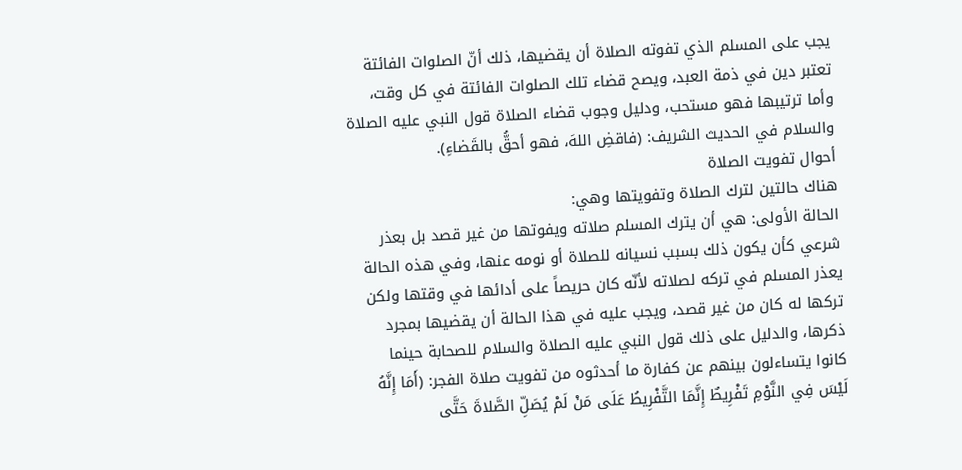يجب على المسلم الذي تفوته الصلاة أن يقضيها، ذلك أنّ الصلوات الفائتة تعتبر دين في ذمة العبد، ويصح قضاء تلك الصلوات الفائتة في كل وقت، وأما ترتيبها فهو مستحب، ودليل وجوب قضاء الصلاة قول النبي عليه الصلاة والسلام في الحديث الشريف: (فاقضِ اللهَ، فهو أحقُّ بالقَضاءِ).
أحوال تفويت الصلاة
هناك حالتين لترك الصلاة وتفويتها وهي:
الحالة الأولى: هي أن يترك المسلم صلاته ويفوتها من غير قصد بل بعذر شرعي كأن يكون ذلك بسبب نسيانه للصلاة أو نومه عنها، وفي هذه الحالة يعذر المسلم في تركه لصلاته لأنّه كان حريصاً على أدائها في وقتها ولكن تركها له كان من غير قصد، ويجب عليه في هذا الحالة أن يقضيها بمجرد ذكرها، والدليل على ذلك قول النبي عليه الصلاة والسلام للصحابة حينما كانوا يتساءلون بينهم عن كفارة ما أحدثوه من تفويت صلاة الفجر: (أَمَا إِنَّهُ لَيْسَ فِي النَّوْمِ تَفْرِيطٌ إِنَّمَا التَّفْرِيطُ عَلَى مَنْ لَمْ يُصَلِّ الصَّلاةَ حَتَّى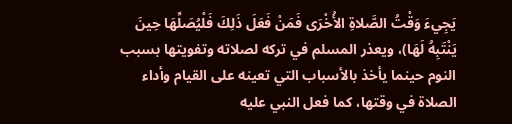يَجِيءَ وَقْتُ الصَّلاةِ الأُخْرَى فَمَنْ فَعَلَ ذَلِكَ فَلْيُصَلِّهَا حِينَ يَنْتَبِهُ لَهَا)، ويعذر المسلم في تركه لصلاته وتفويتها بسبب النوم حينما يأخذ بالأسباب التي تعينه على القيام وأداء الصلاة في وقتها، كما فعل النبي عليه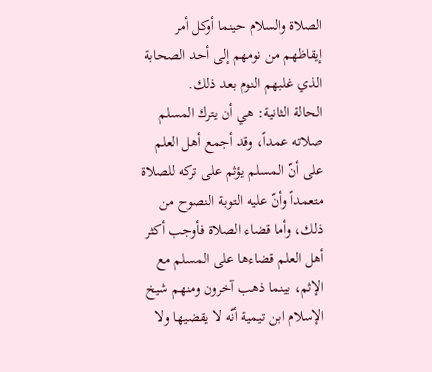الصلاة والسلام حينما أوكل أمر إيقاظهم من نومهم إلى أحد الصحابة الذي غلبهم النوم بعد ذلك.
الحالة الثانية: هي أن يترك المسلم صلاته عمداً، وقد أجمع أهل العلم على أنّ المسلم يؤثم على تركه للصلاة متعمداً وأنّ عليه التوبة النصوح من ذلك، وأما قضاء الصلاة فأوجب أكثر أهل العلم قضاءها على المسلم مع الإثم، بينما ذهب آخرون ومنهم شيخ الإسلام ابن تيمية أنّه لا يقضيها ولا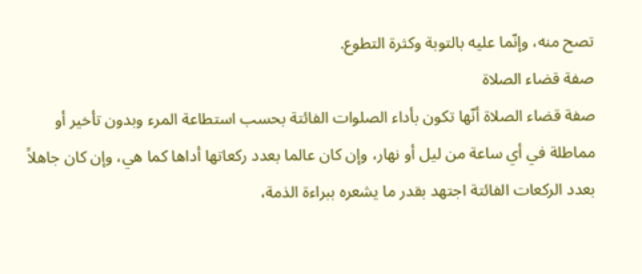تصح منه، وإنّما عليه بالتوبة وكثرة التطوع.
صفة قضاء الصلاة
صفة قضاء الصلاة أنّها تكون بأداء الصلوات الفائتة بحسب استطاعة المرء وبدون تأخير أو مماطلة في أي ساعة من ليل أو نهار، وإن كان عالما بعدد ركعاتها أداها كما هي، وإن كان جاهلاً بعدد الركعات الفائتة اجتهد بقدر ما يشعره ببراءة الذمة،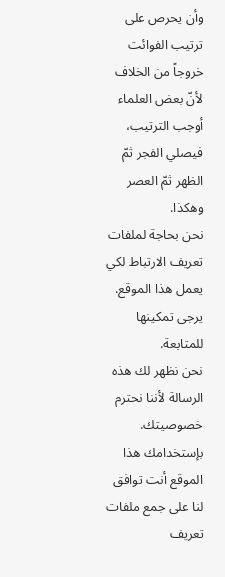وأن يحرص على ترتيب الفوائت خروجاً من الخلاف لأنّ بعض العلماء أوجب الترتيب، فيصلي الفجر ثمّ الظهر ثمّ العصر وهكذا.
نحن بحاجة لملفات تعريف الارتباط لكي يعمل هذا الموقع. يرجى تمكينها للمتابعة.
نحن نظهر لك هذه الرسالة لأننا نحترم خصوصيتك.
بإستخدامك هذا الموقع أنت توافق لنا على جمع ملفات تعريف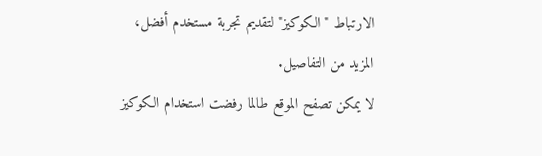الارتباط "الكوكيز" لتقديم تجربة مستخدم أفضل،
المزيد من التفاصيل.
لا يمكن تصفح الموقع طالما رفضت استخدام الكوكيز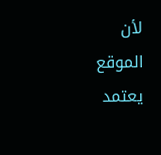لأن الموقع يعتمد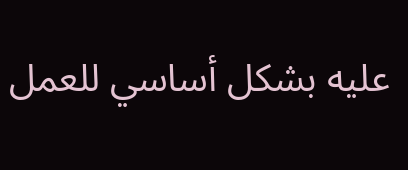عليه بشكل أساسي للعمل